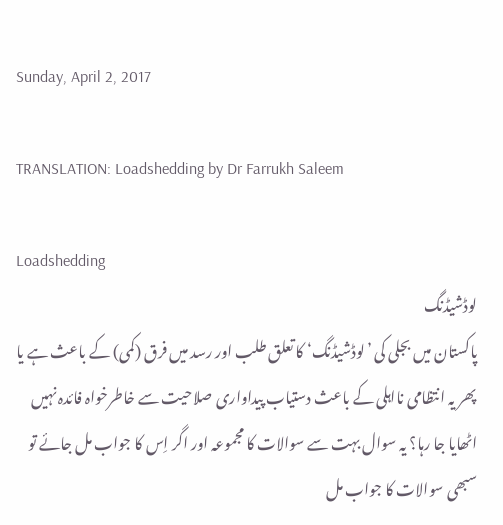Sunday, April 2, 2017

TRANSLATION: Loadshedding by Dr Farrukh Saleem

Loadshedding
لوڈشیڈنگ
پاکستان میں بجلی کی ’لوڈشیڈنگ‘ کا تعلق طلب اور رسد میں فرق (کمی) کے باعث ہے یا پھر یہ انتظامی نااہلی کے باعث دستیاب پیداواری صلاحیت سے خاطرخواہ فائدہ نہیں اٹھایا جا رہا؟ یہ سوال بہت سے سوالات کا مجموعہ اور اگر اِس کا جواب مل جائے تو سبھی سوالات کا جواب مل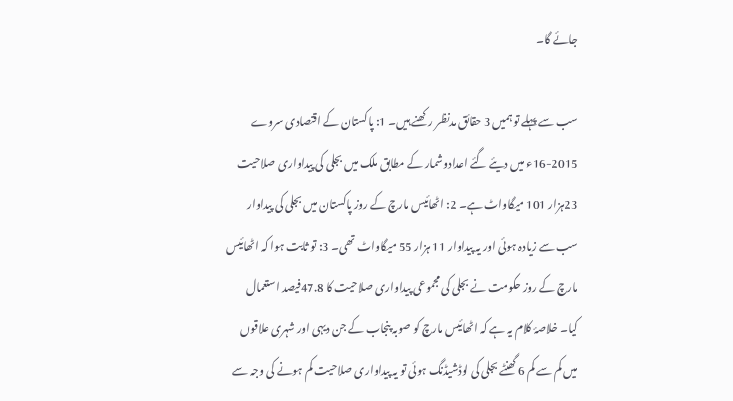جائے گا۔

سب سے پہلے تو ہمیں 3 حقائق مدنظر رکھنے ہیں۔ 1: پاکستان کے اقتصادی سروے 2015-16ء میں دیئے گئے اعدادوشمار کے مطابق ملک میں بجلی کی پیداواری صلاحیت 23ہزار 101 میگاواٹ ہے۔ 2: اٹھائیس مارچ کے روز پاکستان میں بجلی کی پیداوار سب سے زیادہ ہوئی اور یہ پیداوار 11 ہزار 55 میگاواٹ تھی۔ 3: تو ثابت ہوا کہ اٹھائیس مارچ کے روز حکومت نے بجلی کی مجموعی پیداواری صلاحیت کا 47.8فیصد استعمال کیا۔ خلاصۂ کلام یہ ہے کہ اٹھائیس مارچ کو صوبہ پنجاب کے جن دیہی اور شہری علاقوں میں کم سے کم 6 گھنٹے بجلی کی لوڈشیڈنگ ہوئی تو یہ پیداواری صلاحیت کم ہونے کی وجہ سے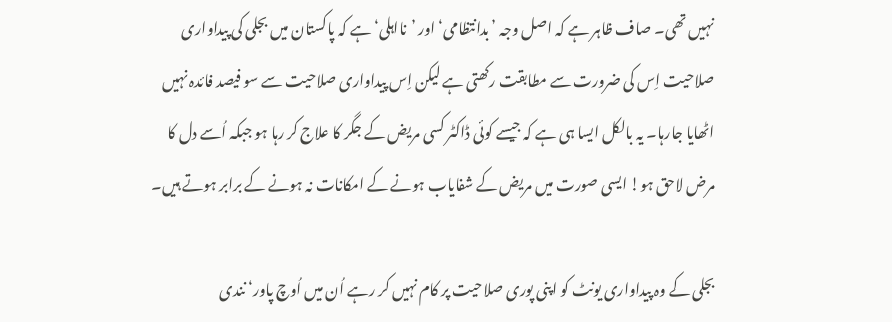نہیں تھی۔ صاف ظاہر ہے کہ اصل وجہ ’بدانتظامی‘ اور ’نااہلی‘ ہے کہ پاکستان میں بجلی کی پیداواری صلاحیت اِس کی ضرورت سے مطابقت رکھتی ہے لیکن اِس پیداواری صلاحیت سے سو فیصد فائدہ نہیں اٹھایا جارہا۔ یہ بالکل ایسا ہی ہے کہ جیسے کوئی ڈاکٹر کسی مریض کے جگر کا علاج کر رہا ہو جبکہ اُسے دل کا مرض لاحق ہو! ایسی صورت میں مریض کے شفایاب ہونے کے امکانات نہ ہونے کے برابر ہوتے ہیں۔

بجلی کے وہ پیداواری یونٹ کو اپنی پوری صلاحیت پر کام نہیں کر رہے اُن میں اُوچ پاور‘ نندی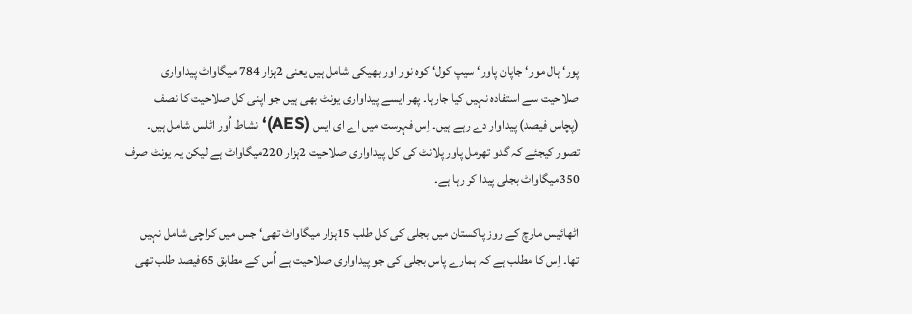پور‘ ہال مور‘ جاپان پاور‘ سیپ کول‘ کوہ نور اور بھیکی شامل ہیں یعنی 2ہزار 784 میگاواٹ پیداواری صلاحیت سے استفادہ نہیں کیا جارہا۔ پھر ایسے پیداواری یونٹ بھی ہیں جو اپنی کل صلاحیت کا نصف (پچاس فیصد) پیداوار دے رہے ہیں۔ اِس فہرست میں اے ای ایس (AES)‘ نشاط اُور اٹلس شامل ہیں۔ تصور کیجئے کہ گدو تھرمل پاور پلانٹ کی کل پیداواری صلاحیت 2ہزار 220میگاواٹ ہے لیکن یہ یونٹ صرف 350میگاواٹ بجلی پیدا کر رہا ہے۔

اٹھائیس مارچ کے روز پاکستان میں بجلی کی کل طلب 15ہزار میگاواٹ تھی‘ جس میں کراچی شامل نہیں تھا۔ اِس کا مطلب ہے کہ ہمارے پاس بجلی کی جو پیداواری صلاحیت ہے اُس کے مطابق 65فیصد طلب تھی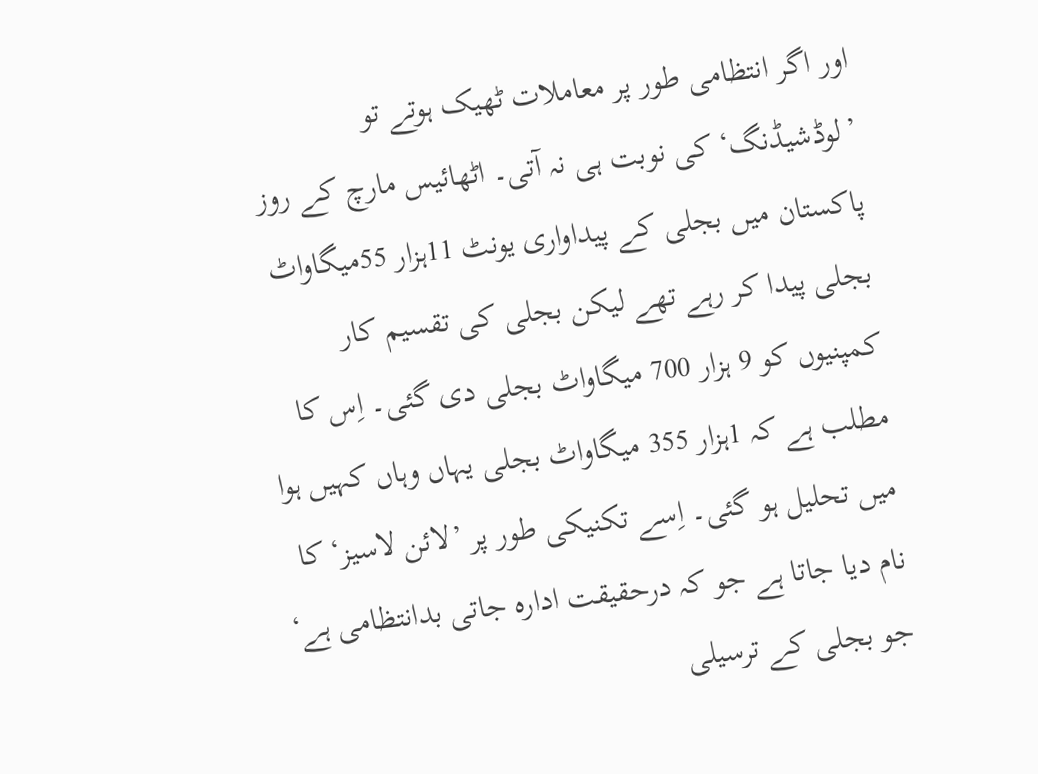اور اگر انتظامی طور پر معاملات ٹھیک ہوتے تو ’لوڈشیڈنگ‘ کی نوبت ہی نہ آتی۔ اٹھائیس مارچ کے روز پاکستان میں بجلی کے پیداواری یونٹ 11ہزار 55میگاواٹ بجلی پیدا کر رہے تھے لیکن بجلی کی تقسیم کار کمپنیوں کو 9 ہزار 700 میگاواٹ بجلی دی گئی۔ اِس کا مطلب ہے کہ 1ہزار 355 میگاواٹ بجلی یہاں وہاں کہیں ہوا میں تحلیل ہو گئی۔ اِسے تکنیکی طور پر ’لائن لاسیز‘ کا نام دیا جاتا ہے جو کہ درحقیقت ادارہ جاتی بدانتظامی ہے‘ جو بجلی کے ترسیلی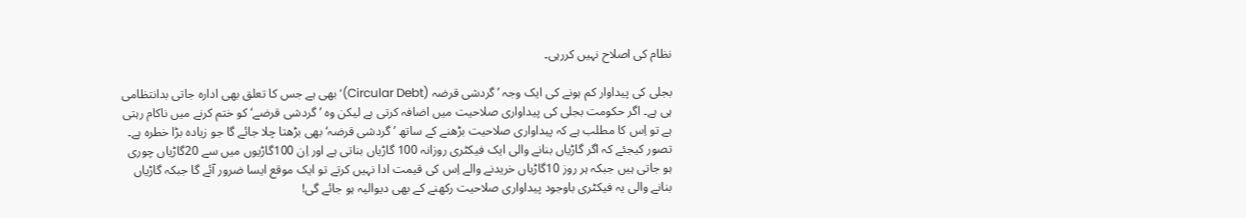نظام کی اصلاح نہیں کررہی۔

بجلی کی پیداوار کم ہونے کی ایک وجہ ’گردشی قرضہ (Circular Debt)‘ بھی ہے جس کا تعلق بھی ادارہ جاتی بدانتظامی ہی ہے۔ اگر حکومت بجلی کی پیداواری صلاحیت میں اضافہ کرتی ہے لیکن وہ ’گردشی قرضے‘ کو ختم کرنے میں ناکام رہتی ہے تو اِس کا مطلب ہے کہ پیداواری صلاحیت بڑھنے کے ساتھ ’گردشی قرضہ‘ بھی بڑھتا چلا جائے گا جو زیادہ بڑا خطرہ ہے۔ تصور کیجئے کہ اگر گاڑیاں بنانے والی ایک فیکٹری روزانہ 100 گاڑیاں بناتی ہے اور اِن 100گاڑیوں میں سے 20گاڑیاں چوری ہو جاتی ہیں جبکہ ہر روز 10گاڑیاں خریدنے والے اِس کی قیمت ادا نہیں کرتے تو ایک موقع ایسا ضرور آئے گا جبکہ گاڑیاں بنانے والی یہ فیکٹری باوجود پیداواری صلاحیت رکھنے کے بھی دیوالیہ ہو جائے گی!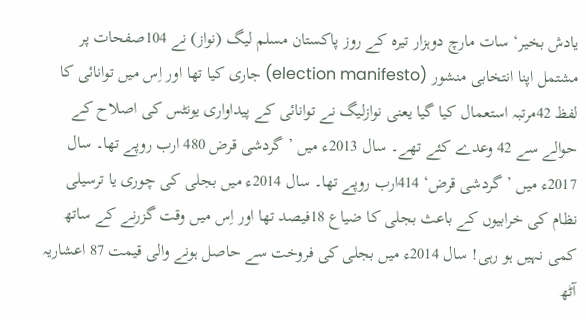یادش بخیر‘ سات مارچ دوہزار تیرہ کے روز پاکستان مسلم لیگ (نواز) نے 104صفحات پر مشتمل اپنا انتخابی منشور (election manifesto) جاری کیا تھا اور اِس میں توانائی کا لفظ 42مرتبہ استعمال کیا گیا یعنی نوازلیگ نے توانائی کے پیداواری یونٹس کی اصلاح کے حوالے سے 42 وعدے کئے تھے۔ سال 2013ء میں ’گردشی قرض 480 ارب روپے تھا۔ سال 2017ء میں ’گردشی قرض‘ 414ارب روپے تھا۔ سال 2014ء میں بجلی کی چوری یا ترسیلی نظام کی خرابیوں کے باعث بجلی کا ضیاع 18فیصد تھا اور اِس میں وقت گزرنے کے ساتھ کمی نہیں ہو رہی! سال 2014ء میں بجلی کی فروخت سے حاصل ہونے والی قیمت 87 اعشاریہ آٹھ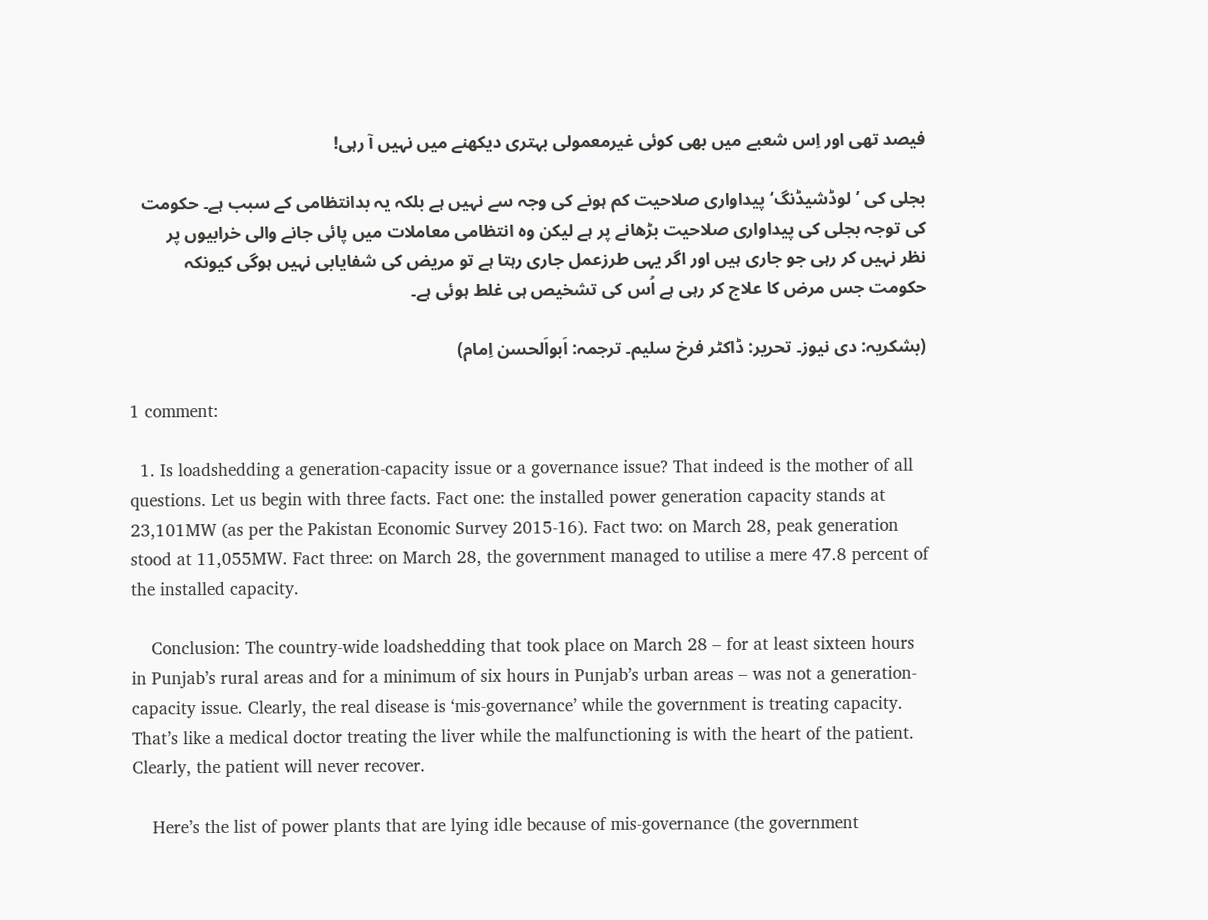فیصد تھی اور اِس شعبے میں بھی کوئی غیرمعمولی بہتری دیکھنے میں نہیں آ رہی!

بجلی کی ’لوڈشیڈنگ‘ پیداواری صلاحیت کم ہونے کی وجہ سے نہیں ہے بلکہ یہ بدانتظامی کے سبب ہے۔ حکومت کی توجہ بجلی کی پیداواری صلاحیت بڑھانے پر ہے لیکن وہ انتظامی معاملات میں پائی جانے والی خرابیوں پر نظر نہیں کر رہی جو جاری ہیں اور اگر یہی طرزعمل جاری رہتا ہے تو مریض کی شفایابی نہیں ہوگی کیونکہ حکومت جس مرض کا علاج کر رہی ہے اُس کی تشخیص ہی غلط ہوئی ہے۔

(بشکریہ: دی نیوز۔ تحریر: ڈاکٹر فرخ سلیم۔ ترجمہ: اَبواَلحسن اِمام)

1 comment:

  1. Is loadshedding a generation-capacity issue or a governance issue? That indeed is the mother of all questions. Let us begin with three facts. Fact one: the installed power generation capacity stands at 23,101MW (as per the Pakistan Economic Survey 2015-16). Fact two: on March 28, peak generation stood at 11,055MW. Fact three: on March 28, the government managed to utilise a mere 47.8 percent of the installed capacity.

    Conclusion: The country-wide loadshedding that took place on March 28 – for at least sixteen hours in Punjab’s rural areas and for a minimum of six hours in Punjab’s urban areas – was not a generation-capacity issue. Clearly, the real disease is ‘mis-governance’ while the government is treating capacity. That’s like a medical doctor treating the liver while the malfunctioning is with the heart of the patient. Clearly, the patient will never recover.

    Here’s the list of power plants that are lying idle because of mis-governance (the government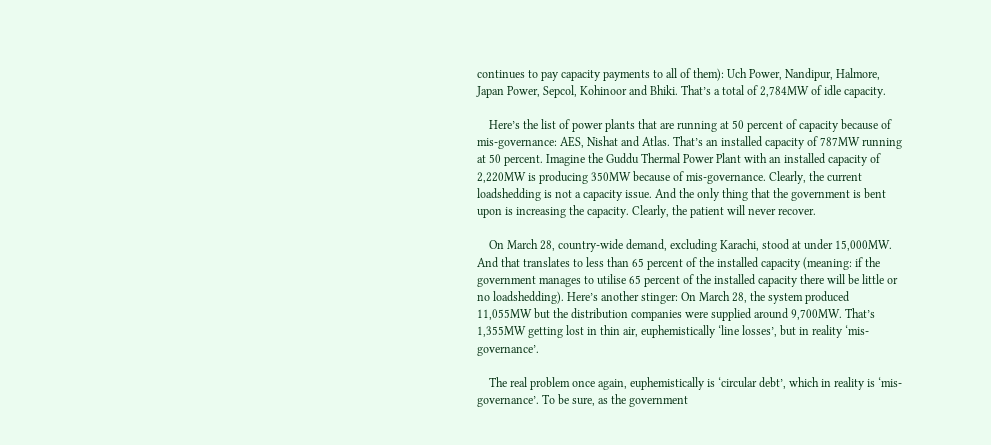continues to pay capacity payments to all of them): Uch Power, Nandipur, Halmore, Japan Power, Sepcol, Kohinoor and Bhiki. That’s a total of 2,784MW of idle capacity.

    Here’s the list of power plants that are running at 50 percent of capacity because of mis-governance: AES, Nishat and Atlas. That’s an installed capacity of 787MW running at 50 percent. Imagine the Guddu Thermal Power Plant with an installed capacity of 2,220MW is producing 350MW because of mis-governance. Clearly, the current loadshedding is not a capacity issue. And the only thing that the government is bent upon is increasing the capacity. Clearly, the patient will never recover.

    On March 28, country-wide demand, excluding Karachi, stood at under 15,000MW. And that translates to less than 65 percent of the installed capacity (meaning: if the government manages to utilise 65 percent of the installed capacity there will be little or no loadshedding). Here’s another stinger: On March 28, the system produced 11,055MW but the distribution companies were supplied around 9,700MW. That’s 1,355MW getting lost in thin air, euphemistically ‘line losses’, but in reality ‘mis-governance’.

    The real problem once again, euphemistically is ‘circular debt’, which in reality is ‘mis-governance’. To be sure, as the government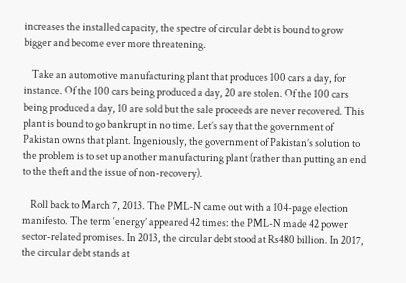increases the installed capacity, the spectre of circular debt is bound to grow bigger and become ever more threatening.

    Take an automotive manufacturing plant that produces 100 cars a day, for instance. Of the 100 cars being produced a day, 20 are stolen. Of the 100 cars being produced a day, 10 are sold but the sale proceeds are never recovered. This plant is bound to go bankrupt in no time. Let’s say that the government of Pakistan owns that plant. Ingeniously, the government of Pakistan’s solution to the problem is to set up another manufacturing plant (rather than putting an end to the theft and the issue of non-recovery).

    Roll back to March 7, 2013. The PML-N came out with a 104-page election manifesto. The term ‘energy’ appeared 42 times: the PML-N made 42 power sector-related promises. In 2013, the circular debt stood at Rs480 billion. In 2017, the circular debt stands at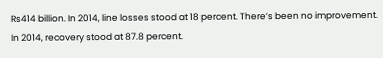Rs414 billion. In 2014, line losses stood at 18 percent. There’s been no improvement. In 2014, recovery stood at 87.8 percent.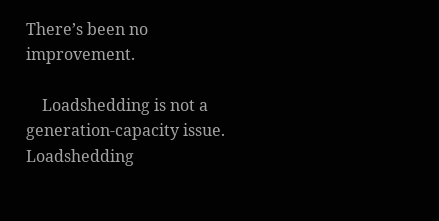There’s been no improvement.

    Loadshedding is not a generation-capacity issue. Loadshedding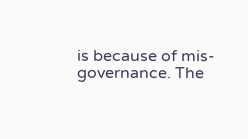is because of mis-governance. The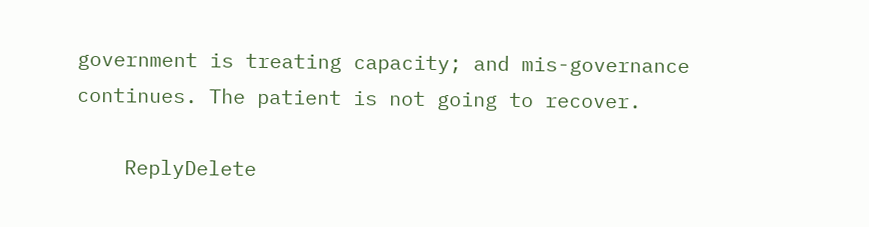government is treating capacity; and mis-governance continues. The patient is not going to recover.

    ReplyDelete